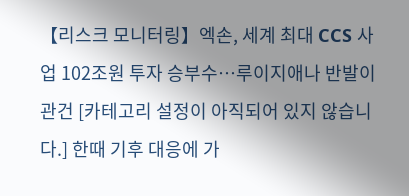【리스크 모니터링】엑손, 세계 최대 CCS 사업 102조원 투자 승부수…루이지애나 반발이 관건 [카테고리 설정이 아직되어 있지 않습니다.] 한때 기후 대응에 가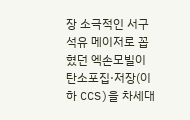장 소극적인 서구 석유 메이저로 꼽혔던 엑손모빌이 탄소포집·저장(이하 CCS)을 차세대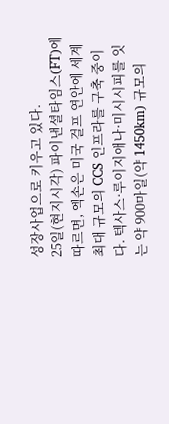성장사업으로 키우고 있다.
25일(현지시각) 파이낸셜타임스(FT)에 따르면, 엑손은 미국 걸프 연안에 세계 최대 규모의 CCS 인프라를 구축 중이다. 텍사스·루이지애나·미시시피를 잇는 약 900마일(약 1450km) 규모의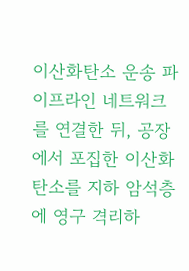이산화탄소 운송 파이프라인 네트워크를 연결한 뒤, 공장에서 포집한 이산화탄소를 지하 암석층에 영구 격리하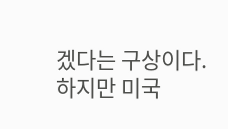겠다는 구상이다.
하지만 미국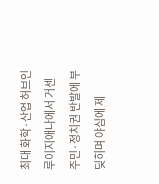최대 화학·산업 허브인 루이지애나에서 거센 주민·정치권 반발에 부딪히며 야심에 제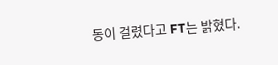동이 걸렸다고 FT는 밝혔다.